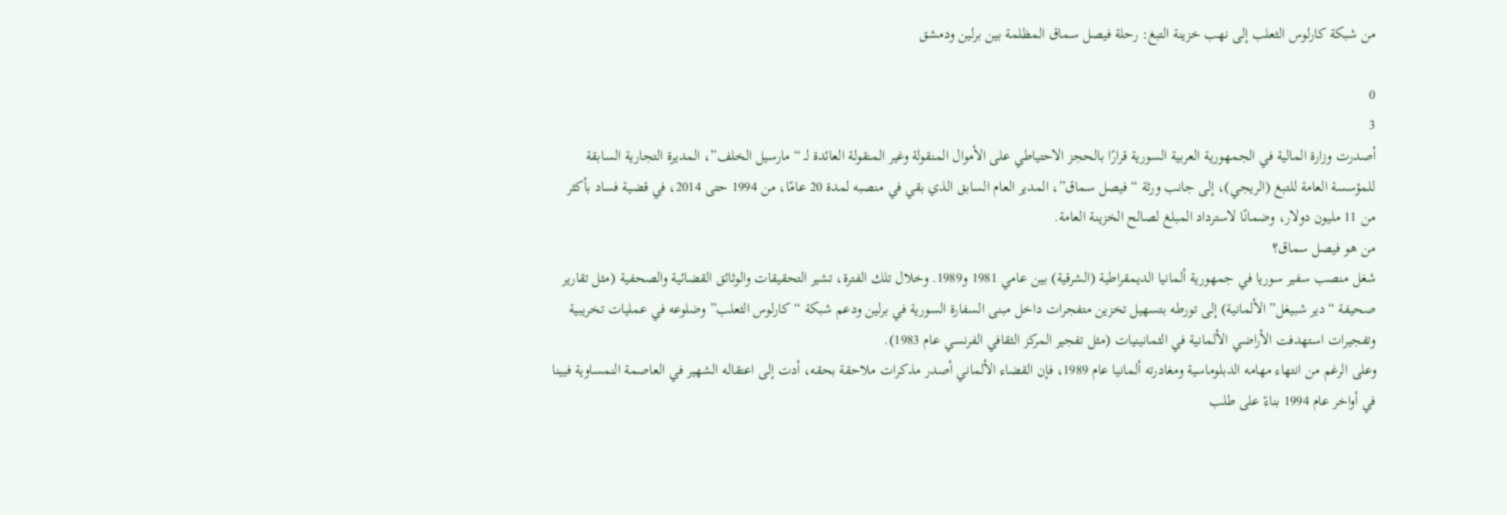من شبكة كارلوس الثعلب إلى نهب خزينة التبغ: رحلة فيصل سماق المظلمة بين برلين ودمشق

0
3
أصدرت وزارة المالية في الجمهورية العربية السورية قرارًا بالحجز الاحتياطي على الأموال المنقولة وغير المنقولة العائدة لـ “مارسيل الخلف”، المديرة التجارية السابقة للمؤسسة العامة للتبغ (الريجي)، إلى جانب ورثة “فيصل سماق”، المدير العام السابق الذي بقي في منصبه لمدة 20 عامًا، من 1994 حتى 2014، في قضية فساد بأكثر من 11 مليون دولار، وضمانًا لاسترداد المبلغ لصالح الخزينة العامة.
من هو فيصل سماق؟
شغل منصب سفير سوريا في جمهورية ألمانيا الديمقراطية (الشرقية) بين عامي 1981 و1989. وخلال تلك الفترة، تشير التحقيقات والوثائق القضائية والصحفية (مثل تقارير صحيفة “دير شبيغل” الألمانية) إلى تورطه بتسهيل تخزين متفجرات داخل مبنى السفارة السورية في برلين ودعم شبكة “كارلوس الثعلب” وضلوعه في عمليات تخريبية وتفجيرات استهدفت الأراضي الألمانية في الثمانينيات (مثل تفجير المركز الثقافي الفرنسي عام 1983).
وعلى الرغم من انتهاء مهامه الدبلوماسية ومغادرته ألمانيا عام 1989، فإن القضاء الألماني أصدر مذكرات ملاحقة بحقه، أدت إلى اعتقاله الشهير في العاصمة النمساوية فيينا في أواخر عام 1994 بناءً على طلب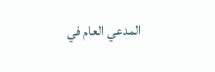المدعي العام في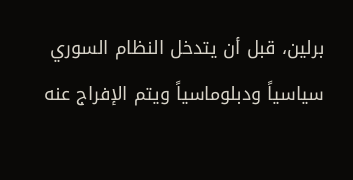برلين، قبل أن يتدخل النظام السوري سياسياً ودبلوماسياً ويتم الإفراج عنه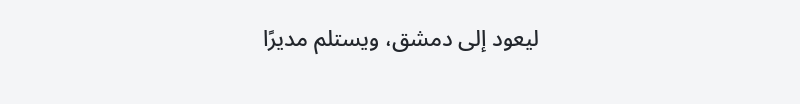ليعود إلى دمشق، ويستلم مديرًا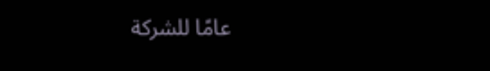عامًا للشركة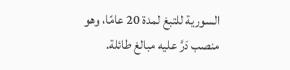السورية للتبغ لمدة 20 عامًا، وهو منصب دَرَّ عليه مبالغ طائلة.